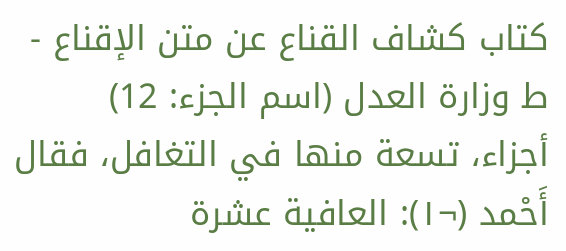كتاب كشاف القناع عن متن الإقناع - ط وزارة العدل (اسم الجزء: 12)
أجزاء، تسعة منها في التغافل، فقال أَحْمد (¬١): العافية عشرة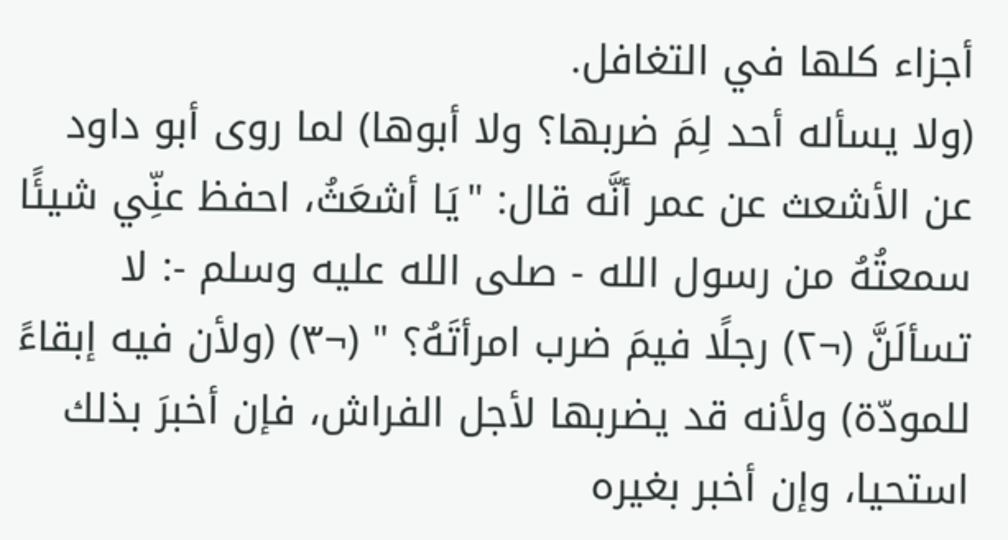أجزاء كلها في التغافل.
(ولا يسأله أحد لِمَ ضربها؟ ولا أبوها) لما روى أبو داود عن الأشعث عن عمر أنَّه قال: "يَا أشعَثُ، احفظ عنِّي شيئًا سمعتُهُ من رسول الله - صلى الله عليه وسلم -: لا تسألَنَّ (¬٢) رجلًا فيمَ ضرب امرأتَهُ؟ " (¬٣) (ولأن فيه إبقاءً للمودّة) ولأنه قد يضربها لأجل الفراش، فإن أخبرَ بذلك استحيا، وإن أخبر بغيره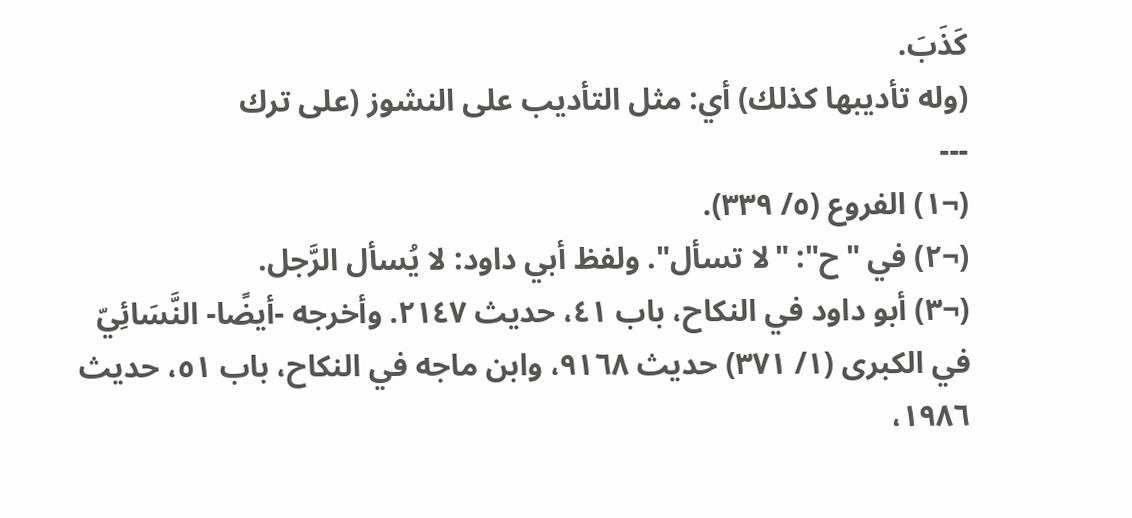كَذَبَ.
(وله تأديبها كذلك) أي: مثل التأديب على النشوز (على ترك
---
(¬١) الفروع (٥/ ٣٣٩).
(¬٢) في "ح": "لا تسأل". ولفظ أبي داود: لا يُسأل الرَّجل.
(¬٣) أبو داود في النكاح، باب ٤١، حديث ٢١٤٧. وأخرجه -أيضًا- النَّسَائِيّ في الكبرى (١/ ٣٧١) حديث ٩١٦٨، وابن ماجه في النكاح، باب ٥١، حديث ١٩٨٦،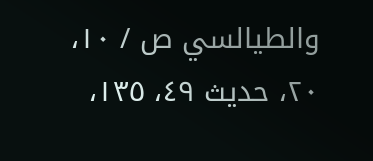والطيالسي ص / ١٠، ٢٠، حديث ٤٩، ١٣٥،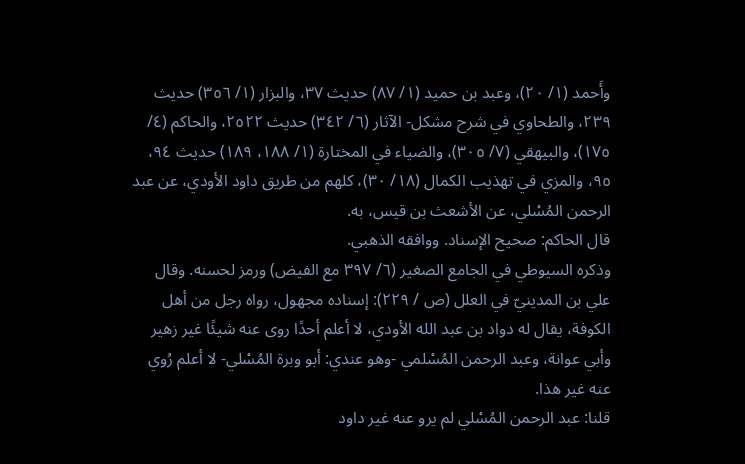وأَحمد (١/ ٢٠)، وعبد بن حميد (١/ ٨٧) حديث ٣٧، والبزار (١/ ٣٥٦) حديث ٢٣٩، والطحاوي في شرح مشكل- الآثار (٦/ ٣٤٢) حديث ٢٥٢٢، والحاكم (٤/ ١٧٥)، والبيهقي (٧/ ٣٠٥)، والضياء في المختارة (١/ ١٨٨، ١٨٩) حديث ٩٤، ٩٥، والمزي في تهذيب الكمال (١٨/ ٣٠)، كلهم من طريق داود الأودي، عن عبد الرحمن المُسْلي، عن الأشعث بن قيس، به.
قال الحاكم: صحيح الإسناد. ووافقه الذهبي.
وذكره السيوطي في الجامع الصغير (٦/ ٣٩٧ مع الفيض) ورمز لحسنه. وقال علي بن المدينيّ في العلل (ص / ٢٢٩): إسناده مجهول، رواه رجل من أهل الكوفة، يقال له دواد بن عبد الله الأودي، لا أعلم أحدًا روى عنه شيئًا غير زهير وأبي عوانة، وعبد الرحمن المُسْلمي -وهو عندي: أبو وبرة المُسْلي- لا أعلم رُوي عنه غير هذا.
قلنا: عبد الرحمن المُسْلي لم يرو عنه غير داود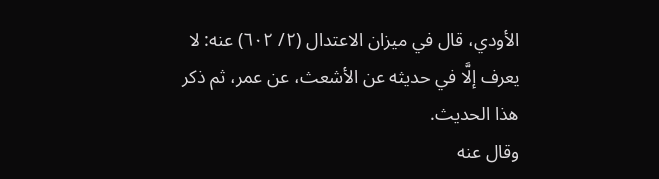الأودي، قال في ميزان الاعتدال (٢/ ٦٠٢) عنه: لا يعرف إلَّا في حديثه عن الأشعث، عن عمر، ثم ذكر هذا الحديث.
وقال عنه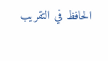الحافظ في التقريب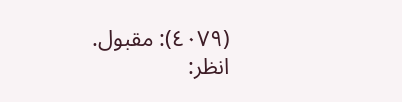(٤٠٧٩): مقبول. انظر: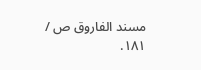مسند الفاروق ص / ١٨١.